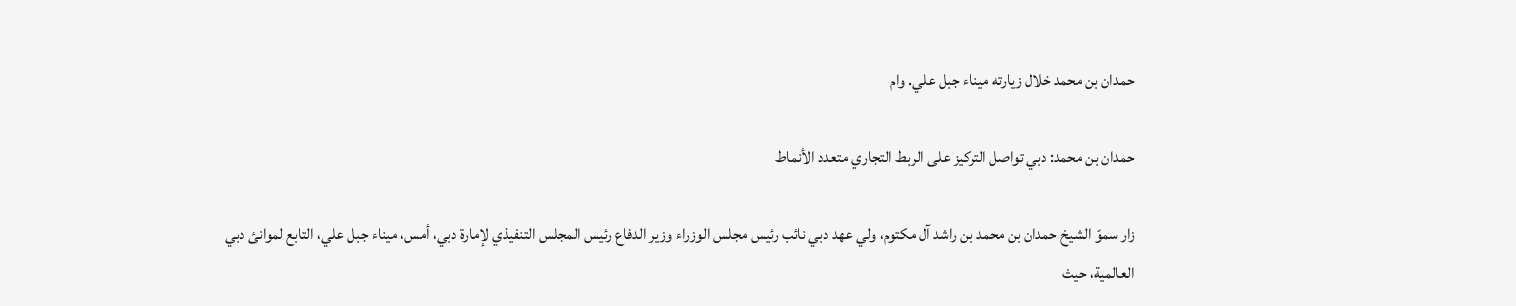حمدان بن محمد خلال زيارته ميناء جبل علي. وام

حمدان بن محمد: دبي تواصل التركيز على الربط التجاري متعدد الأنماط

زار سموّ الشيخ حمدان بن محمد بن راشد آل مكتوم، ولي عهد دبي نائب رئيس مجلس الوزراء وزير الدفاع رئيس المجلس التنفيذي لإمارة دبي، أمس، ميناء جبل علي، التابع لموانئ دبي العالمية، حيث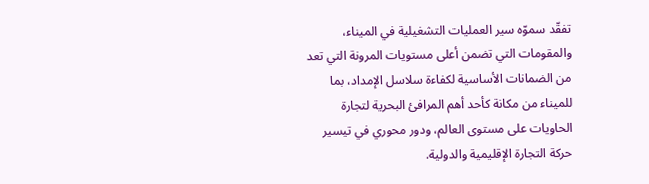تفقّد سموّه سير العمليات التشغيلية في الميناء، والمقومات التي تضمن أعلى مستويات المرونة التي تعد من الضمانات الأساسية لكفاءة سلاسل الإمداد، بما للميناء من مكانة كأحد أهم المرافئ البحرية لتجارة الحاويات على مستوى العالم، ودور محوري في تيسير حركة التجارة الإقليمية والدولية.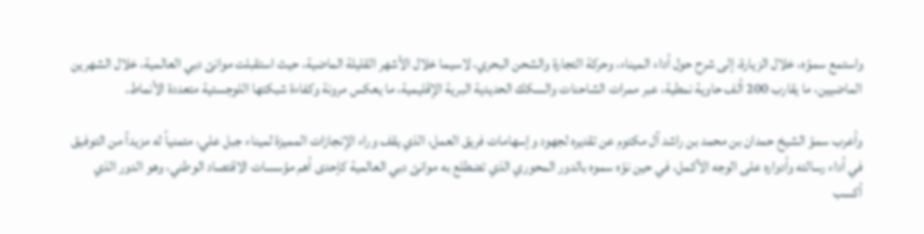واستمع سموّه، خلال الزيارة، إلى شرح حول أداء الميناء، وحركة التجارة والشحن البحري، لاسيما خلال الأشهر القليلة الماضية، حيث استقبلت موانئ دبي العالمية، خلال الشهرين الماضيين، ما يقارب 200 ألف حاوية نمطية، عبر ممرات الشاحنات والسكك الحديدية البرية الإقليمية، ما يعكس مرونة وكفاءة شبكتها اللوجستية متعددة الأنماط.

وأعرب سموّ الشيخ حمدان بن محمد بن راشد آل مكتوم عن تقديره لجهود وإسهامات فريق العمل، الذي يقف وراء الإنجازات المميزة لميناء جبل علي، متمنياً له مزيداً من التوفيق في أداء رسالته وأدواره على الوجه الأكمل، في حين نوّه سموه بالدور المحوري الذي تضطلع به موانئ دبي العالمية كإحدى أهم مؤسسات الاقتصاد الوطني، وهو الدور الذي أكسب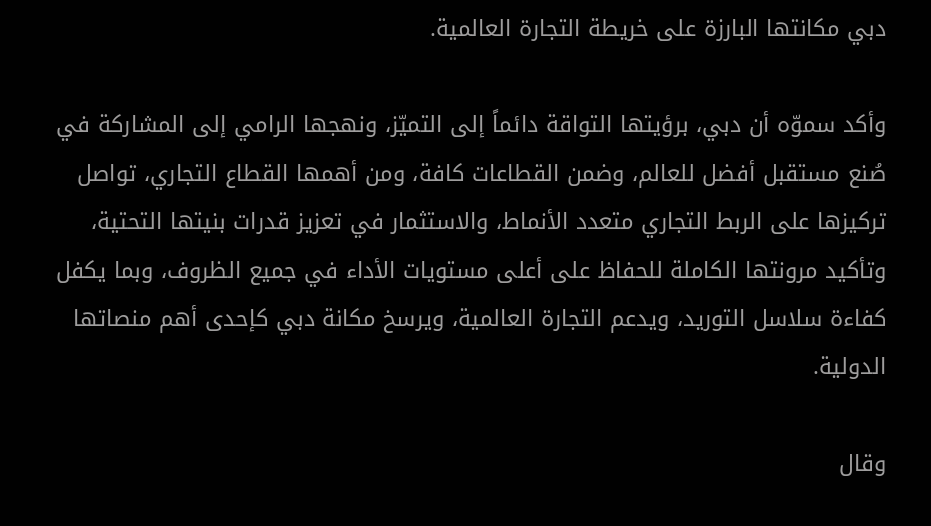دبي مكانتها البارزة على خريطة التجارة العالمية.

وأكد سموّه أن دبي، برؤيتها التواقة دائماً إلى التميّز، ونهجها الرامي إلى المشاركة في صُنع مستقبل أفضل للعالم، وضمن القطاعات كافة، ومن أهمها القطاع التجاري، تواصل تركيزها على الربط التجاري متعدد الأنماط، والاستثمار في تعزيز قدرات بنيتها التحتية، وتأكيد مرونتها الكاملة للحفاظ على أعلى مستويات الأداء في جميع الظروف، وبما يكفل كفاءة سلاسل التوريد، ويدعم التجارة العالمية، ويرسخ مكانة دبي كإحدى أهم منصاتها الدولية.

وقال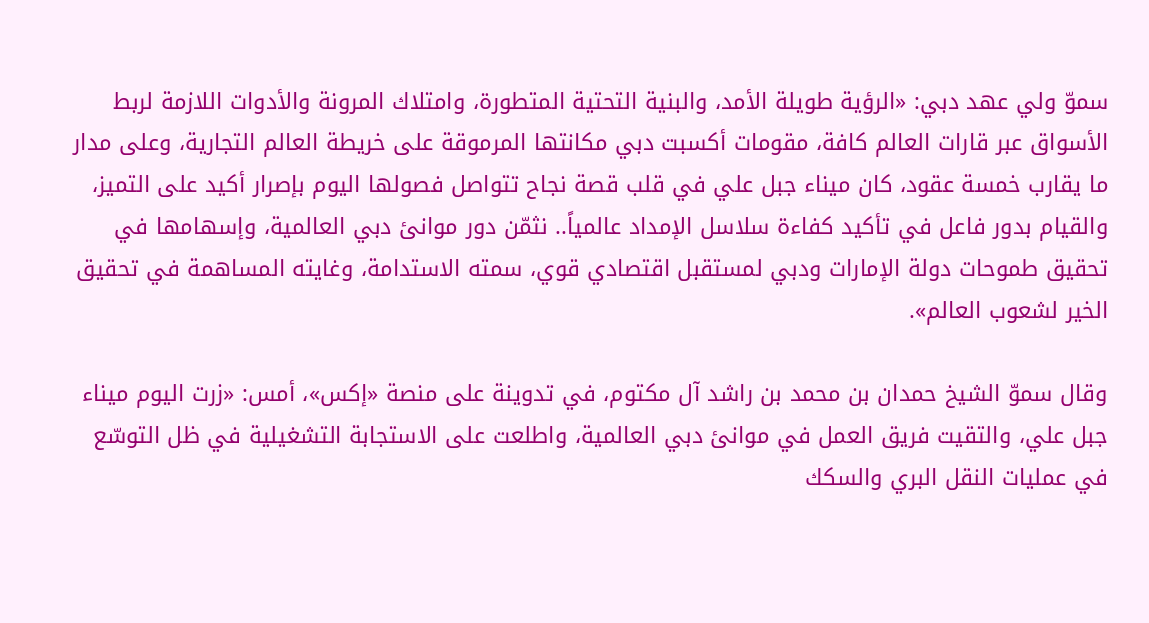سموّ ولي عهد دبي: «الرؤية طويلة الأمد، والبنية التحتية المتطورة، وامتلاك المرونة والأدوات اللازمة لربط الأسواق عبر قارات العالم كافة، مقومات أكسبت دبي مكانتها المرموقة على خريطة العالم التجارية، وعلى مدار ما يقارب خمسة عقود، كان ميناء جبل علي في قلب قصة نجاح تتواصل فصولها اليوم بإصرار أكيد على التميز، والقيام بدور فاعل في تأكيد كفاءة سلاسل الإمداد عالمياً.. نثمّن دور موانئ دبي العالمية، وإسهامها في تحقيق طموحات دولة الإمارات ودبي لمستقبل اقتصادي قوي، سمته الاستدامة، وغايته المساهمة في تحقيق الخير لشعوب العالم».

وقال سموّ الشيخ حمدان بن محمد بن راشد آل مكتوم، في تدوينة على منصة «إكس»، أمس: «زرت اليوم ميناء جبل علي، والتقيت فريق العمل في موانئ دبي العالمية، واطلعت على الاستجابة التشغيلية في ظل التوسّع في عمليات النقل البري والسكك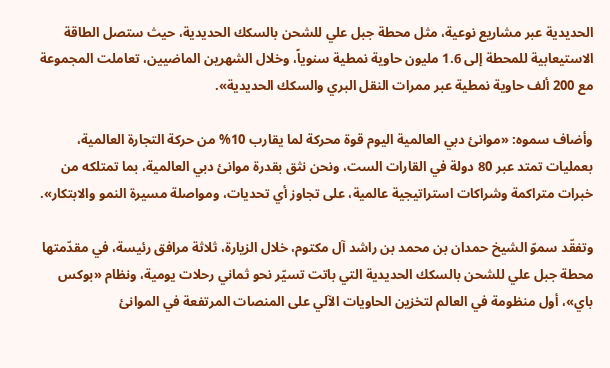الحديدية عبر مشاريع نوعية، مثل محطة جبل علي للشحن بالسكك الحديدية، حيث ستصل الطاقة الاستيعابية للمحطة إلى 1.6 مليون حاوية نمطية سنوياً، وخلال الشهرين الماضيين، تعاملت المجموعة مع 200 ألف حاوية نمطية عبر ممرات النقل البري والسكك الحديدية».

وأضاف سموه: «موانئ دبي العالمية اليوم قوة محركة لما يقارب 10% من حركة التجارة العالمية، بعمليات تمتد عبر 80 دولة في القارات الست، ونحن نثق بقدرة موانئ دبي العالمية، بما تمتلكه من خبرات متراكمة وشراكات استراتيجية عالمية، على تجاوز أي تحديات، ومواصلة مسيرة النمو والابتكار».

وتفقّد سموّ الشيخ حمدان بن محمد بن راشد آل مكتوم، خلال الزيارة، ثلاثة مرافق رئيسة، في مقدّمتها محطة جبل علي للشحن بالسكك الحديدية التي باتت تسيّر نحو ثماني رحلات يومية، ونظام «بوكس باي»، أول منظومة في العالم لتخزين الحاويات الآلي على المنصات المرتفعة في الموانئ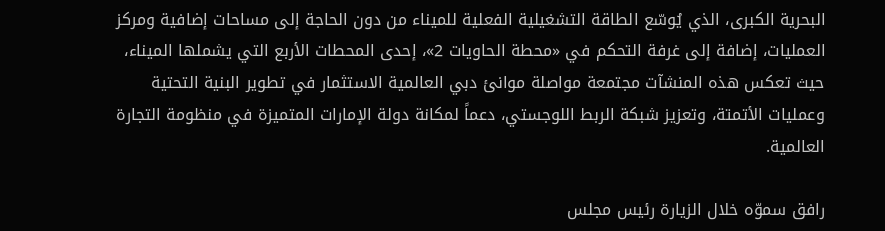البحرية الكبرى، الذي يُوسّع الطاقة التشغيلية الفعلية للميناء من دون الحاجة إلى مساحات إضافية ومركز العمليات، إضافة إلى غرفة التحكم في «محطة الحاويات 2»، إحدى المحطات الأربع التي يشملها الميناء، حيث تعكس هذه المنشآت مجتمعة مواصلة موانئ دبي العالمية الاستثمار في تطوير البنية التحتية وعمليات الأتمتة، وتعزيز شبكة الربط اللوجستي، دعماً لمكانة دولة الإمارات المتميزة في منظومة التجارة العالمية.

رافق سموّه خلال الزيارة رئيس مجلس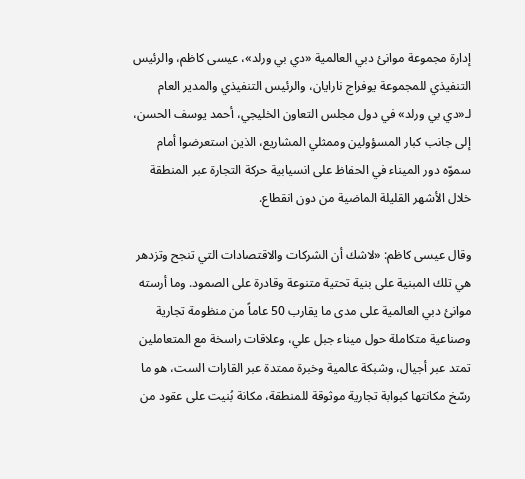إدارة مجموعة موانئ دبي العالمية «دي بي ورلد»، عيسى كاظم، والرئيس التنفيذي للمجموعة يوفراج نارايان، والرئيس التنفيذي والمدير العام لـ«دي بي ورلد» في دول مجلس التعاون الخليجي، أحمد يوسف الحسن، إلى جانب كبار المسؤولين وممثلي المشاريع، الذين استعرضوا أمام سموّه دور الميناء في الحفاظ على انسيابية حركة التجارة عبر المنطقة خلال الأشهر القليلة الماضية من دون انقطاع.

وقال عيسى كاظم: «لاشك أن الشركات والاقتصادات التي تنجح وتزدهر هي تلك المبنية على بنية تحتية متنوعة وقادرة على الصمود. وما أرسته موانئ دبي العالمية على مدى ما يقارب 50 عاماً من منظومة تجارية وصناعية متكاملة حول ميناء جبل علي، وعلاقات راسخة مع المتعاملين تمتد عبر أجيال، وشبكة عالمية وخبرة ممتدة عبر القارات الست، هو ما رسّخ مكانتها كبوابة تجارية موثوقة للمنطقة، مكانة بُنيت على عقود من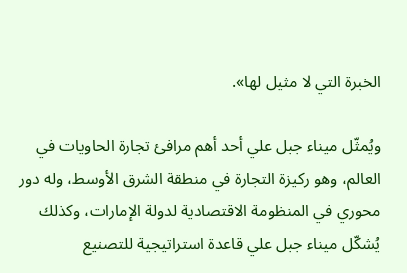الخبرة التي لا مثيل لها».

ويُمثّل ميناء جبل علي أحد أهم مرافئ تجارة الحاويات في العالم، وهو ركيزة التجارة في منطقة الشرق الأوسط، وله دور محوري في المنظومة الاقتصادية لدولة الإمارات، وكذلك يُشكّل ميناء جبل علي قاعدة استراتيجية للتصنيع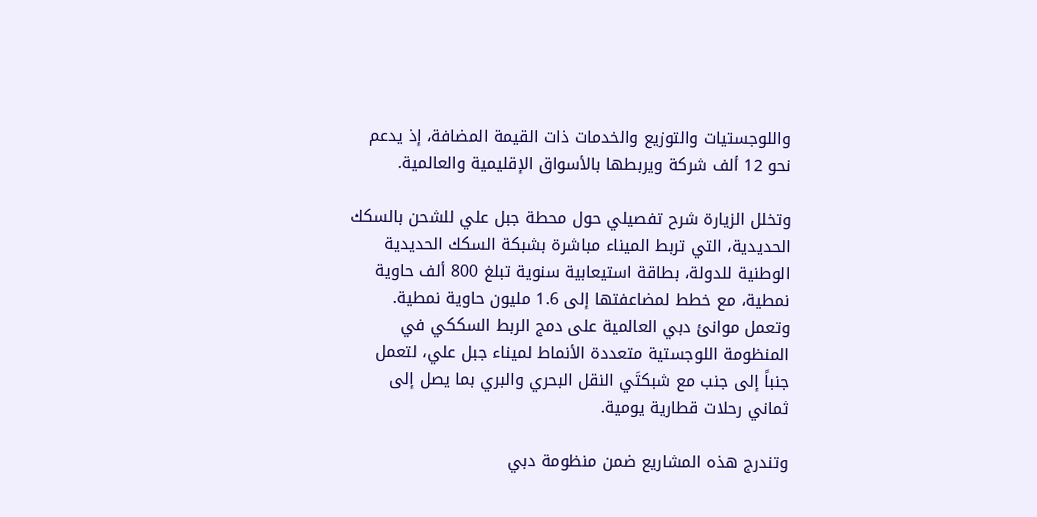واللوجستيات والتوزيع والخدمات ذات القيمة المضافة، إذ يدعم نحو 12 ألف شركة ويربطها بالأسواق الإقليمية والعالمية.

وتخلل الزيارة شرح تفصيلي حول محطة جبل علي للشحن بالسكك الحديدية، التي تربط الميناء مباشرة بشبكة السكك الحديدية الوطنية للدولة، بطاقة استيعابية سنوية تبلغ 800 ألف حاوية نمطية، مع خطط لمضاعفتها إلى 1.6 مليون حاوية نمطية. وتعمل موانئ دبي العالمية على دمج الربط السككي في المنظومة اللوجستية متعددة الأنماط لميناء جبل علي، لتعمل جنباً إلى جنب مع شبكتَي النقل البحري والبري بما يصل إلى ثماني رحلات قطارية يومية.

وتندرج هذه المشاريع ضمن منظومة دبي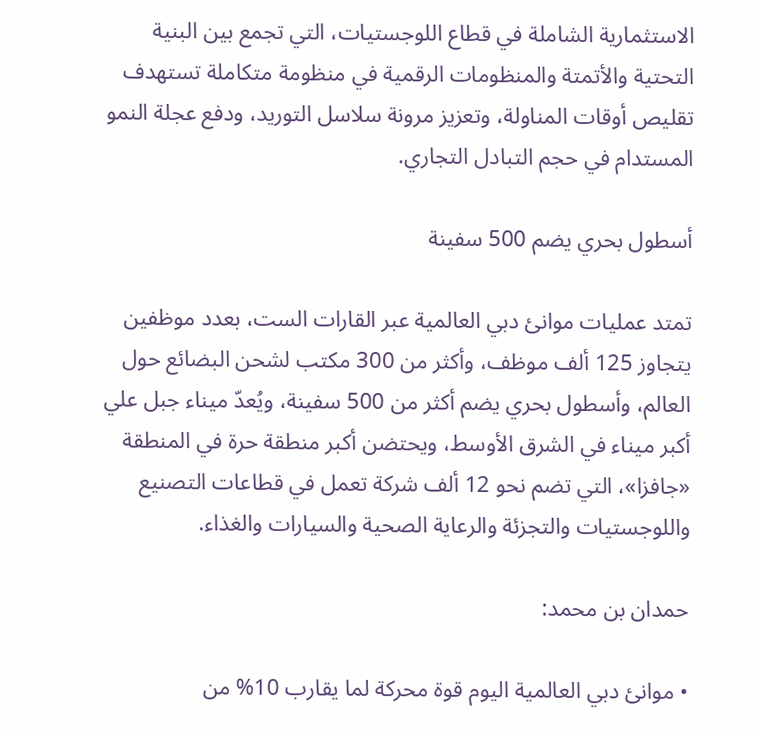الاستثمارية الشاملة في قطاع اللوجستيات، التي تجمع بين البنية التحتية والأتمتة والمنظومات الرقمية في منظومة متكاملة تستهدف تقليص أوقات المناولة، وتعزيز مرونة سلاسل التوريد، ودفع عجلة النمو المستدام في حجم التبادل التجاري.

أسطول بحري يضم 500 سفينة

تمتد عمليات موانئ دبي العالمية عبر القارات الست، بعدد موظفين يتجاوز 125 ألف موظف، وأكثر من 300 مكتب لشحن البضائع حول العالم، وأسطول بحري يضم أكثر من 500 سفينة، ويُعدّ ميناء جبل علي أكبر ميناء في الشرق الأوسط، ويحتضن أكبر منطقة حرة في المنطقة «جافزا»، التي تضم نحو 12 ألف شركة تعمل في قطاعات التصنيع واللوجستيات والتجزئة والرعاية الصحية والسيارات والغذاء.

حمدان بن محمد:

• موانئ دبي العالمية اليوم قوة محركة لما يقارب 10% من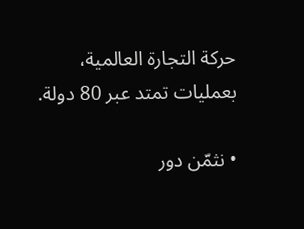حركة التجارة العالمية، بعمليات تمتد عبر 80 دولة.

• نثمّن دور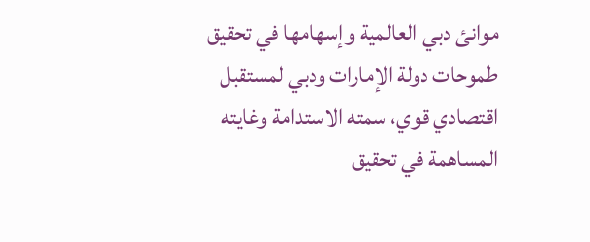موانئ دبي العالمية وإسهامها في تحقيق طموحات دولة الإمارات ودبي لمستقبل اقتصادي قوي، سمته الاستدامة وغايته المساهمة في تحقيق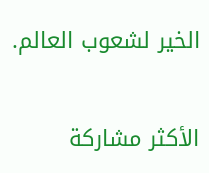الخير لشعوب العالم.

الأكثر مشاركة